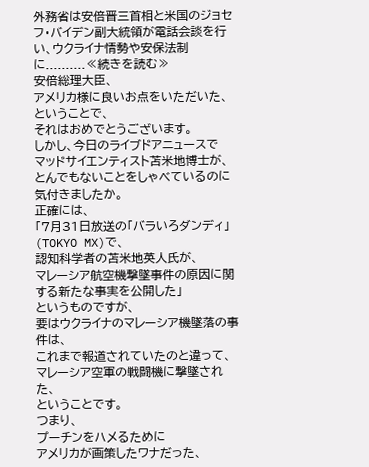外務省は安倍晋三首相と米国のジョセフ・バイデン副大統領が電話会談を行い、ウクライナ情勢や安保法制に..........≪続きを読む≫
安倍総理大臣、
アメリカ様に良いお点をいただいた、
ということで、
それはおめでとうございます。
しかし、今日のライブドアニュースで
マッドサイエンティスト苫米地博士が、
とんでもないことをしゃべているのに気付きましたか。
正確には、
「7月31日放送の「バラいろダンディ」(TOKYO MX)で、
認知科学者の苫米地英人氏が、
マレーシア航空機撃墜事件の原因に関する新たな事実を公開した」
というものですが、
要はウクライナのマレーシア機墜落の事件は、
これまで報道されていたのと違って、
マレーシア空軍の戦闘機に撃墜された、
ということです。
つまり、
プーチンをハメるために
アメリカが画策したワナだった、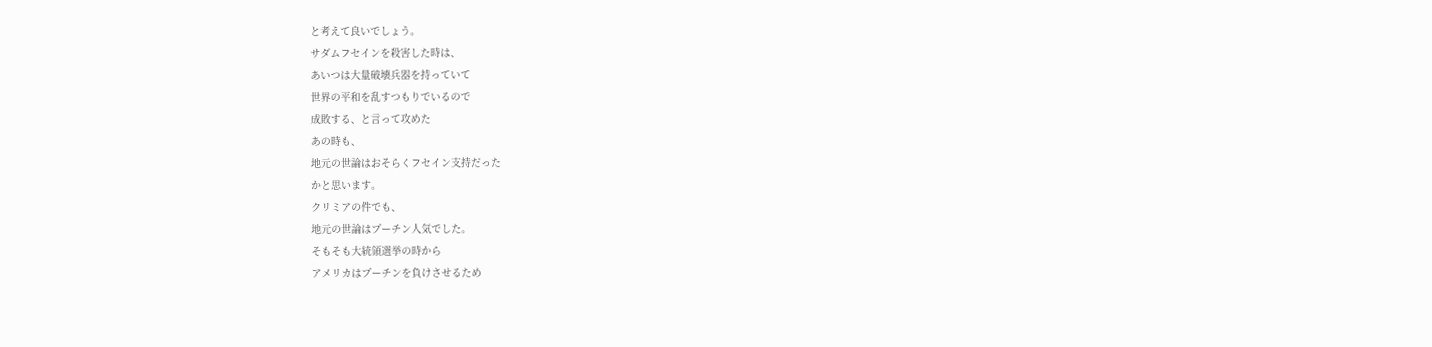と考えて良いでしょう。
サダムフセインを殺害した時は、
あいつは大量破壊兵器を持っていて
世界の平和を乱すつもりでいるので
成敗する、と言って攻めた
あの時も、
地元の世論はおそらくフセイン支持だった
かと思います。
クリミアの件でも、
地元の世論はプーチン人気でした。
そもそも大統領選挙の時から
アメリカはプーチンを負けさせるため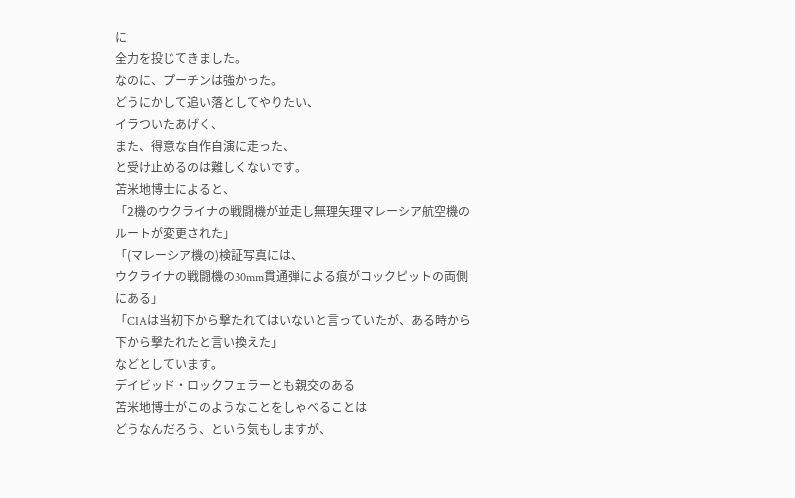に
全力を投じてきました。
なのに、プーチンは強かった。
どうにかして追い落としてやりたい、
イラついたあげく、
また、得意な自作自演に走った、
と受け止めるのは難しくないです。
苫米地博士によると、
「2機のウクライナの戦闘機が並走し無理矢理マレーシア航空機のルートが変更された」
「(マレーシア機の)検証写真には、
ウクライナの戦闘機の30mm貫通弾による痕がコックピットの両側にある」
「CIAは当初下から撃たれてはいないと言っていたが、ある時から下から撃たれたと言い換えた」
などとしています。
デイビッド・ロックフェラーとも親交のある
苫米地博士がこのようなことをしゃべることは
どうなんだろう、という気もしますが、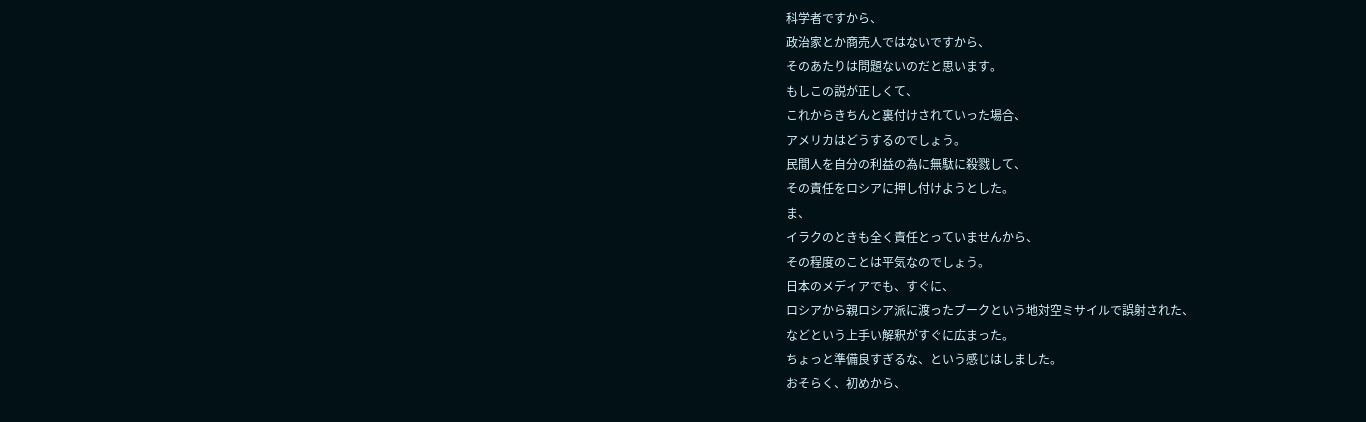科学者ですから、
政治家とか商売人ではないですから、
そのあたりは問題ないのだと思います。
もしこの説が正しくて、
これからきちんと裏付けされていった場合、
アメリカはどうするのでしょう。
民間人を自分の利益の為に無駄に殺戮して、
その責任をロシアに押し付けようとした。
ま、
イラクのときも全く責任とっていませんから、
その程度のことは平気なのでしょう。
日本のメディアでも、すぐに、
ロシアから親ロシア派に渡ったブークという地対空ミサイルで誤射された、
などという上手い解釈がすぐに広まった。
ちょっと準備良すぎるな、という感じはしました。
おそらく、初めから、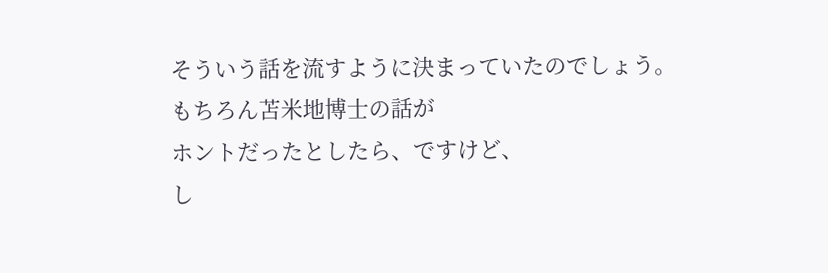そういう話を流すように決まっていたのでしょう。
もちろん苫米地博士の話が
ホントだったとしたら、ですけど、
し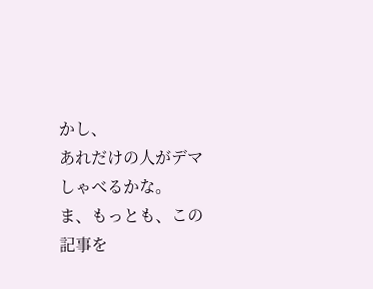かし、
あれだけの人がデマしゃべるかな。
ま、もっとも、この記事を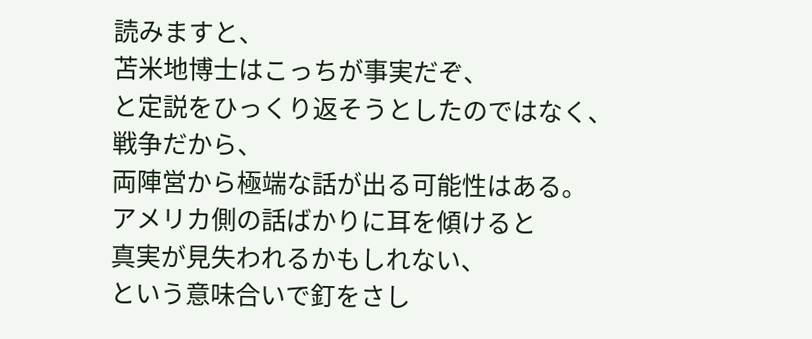読みますと、
苫米地博士はこっちが事実だぞ、
と定説をひっくり返そうとしたのではなく、
戦争だから、
両陣営から極端な話が出る可能性はある。
アメリカ側の話ばかりに耳を傾けると
真実が見失われるかもしれない、
という意味合いで釘をさし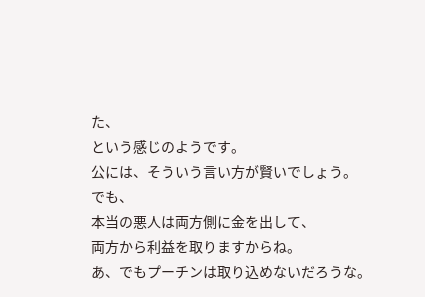た、
という感じのようです。
公には、そういう言い方が賢いでしょう。
でも、
本当の悪人は両方側に金を出して、
両方から利益を取りますからね。
あ、でもプーチンは取り込めないだろうな。